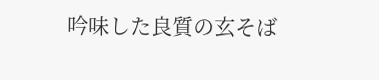吟味した良質の玄そば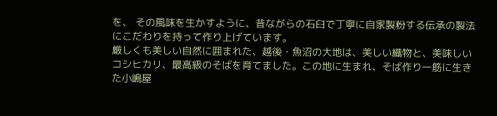を、 その風味を生かすように、昔ながらの石臼で丁寧に自家製粉する伝承の製法にこだわりを持って作り上げています。
厳しくも美しい自然に囲まれた、越後・魚沼の大地は、美しい織物と、美味しいコシヒカリ、最高級のそばを育てました。この地に生まれ、そば作り一筋に生きた小嶋屋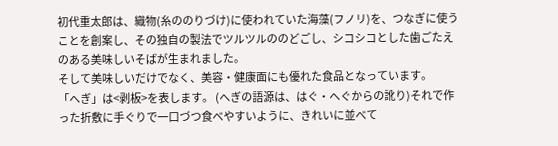初代重太郎は、織物(糸ののりづけ)に使われていた海藻(フノリ)を、つなぎに使うことを創案し、その独自の製法でツルツルののどごし、シコシコとした歯ごたえのある美味しいそばが生まれました。
そして美味しいだけでなく、美容・健康面にも優れた食品となっています。
「へぎ」は<剥板>を表します。 (へぎの語源は、はぐ・へぐからの訛り)それで作った折敷に手ぐりで一口づつ食べやすいように、きれいに並べて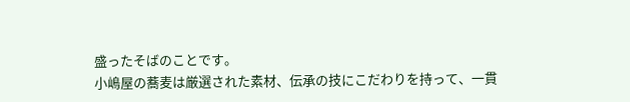盛ったそばのことです。
小嶋屋の蕎麦は厳選された素材、伝承の技にこだわりを持って、一貫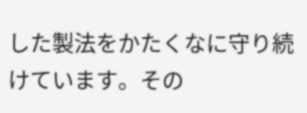した製法をかたくなに守り続けています。その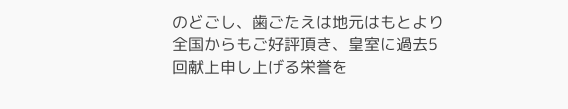のどごし、歯ごたえは地元はもとより全国からもご好評頂き、皇室に過去5回献上申し上げる栄誉を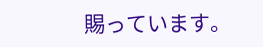賜っています。